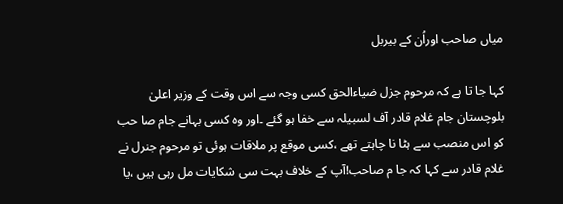میاں صاحب اوراُن کے بیربل

کہا جا تا ہے کہ مرحوم جزل ضیاءالحق کسی وجہ سے اس وقت کے وزیر اعلیٰ بلوچستان جام غلام قادر آف لسبیلہ سے خفا ہو گئے ۔اور وہ کسی بہانے جام صا حب کو اس منصب سے ہٹا نا چاہتے تھے ،کسی موقع پر ملاقات ہوئی تو مرحوم جنرل نے غلام قادر سے کہا کہ جا م صاحب!آپ کے خلاف بہت سی شکایات مل رہی ہیں ،یا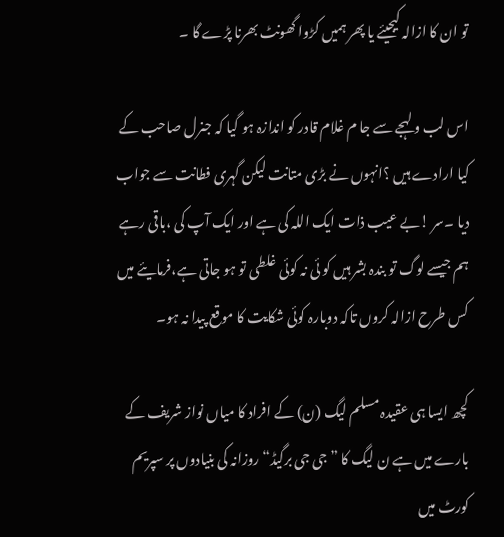تو ان کا ازالہ کیجیئے یا پھر ہمیں کڑوا گھونٹ بھرنا پڑے گا ۔

اس لب و لہجے سے جا م غلام قادر کو اندازہ ہو گیا کہ جنرل صاحب کے کیا ارادے ہیں ؟انہوں نے بڑی متانت لیکن گہری فطانت سے جواب دیا ۔سر !بے عیب ذات ایک اللہ کی ہے اور ایک آپ کی ،باقی رہے ہم جیسے لوگ تو بندہ بشر ہیں کو ئی نہ کوئی غلطی تو ہو جاتی ہے،فرمایئے میں کس طرح ازالہ کروں تاکہ دوبارہ کوئی شکایت کا موقع پیدا نہ ہو۔

کچھ ایسا ہی عقیدہ مسلم لیگ (ن) کے افراد کا میاں نواز شریف کے بارے میں ہے ن لیگ کا ” جی جی برگیڈ“ روزانہ کی بنیادوں پر سپریم کورٹ میں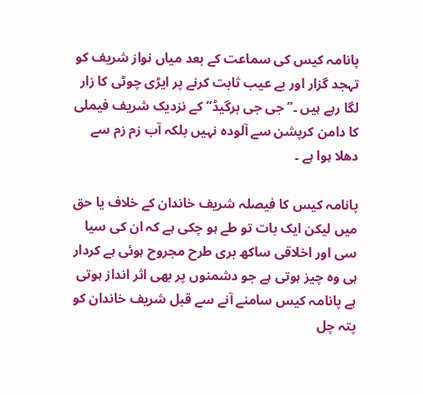پانامہ کیس کی سماعت کے بعد میاں نواز شریف کو تہجد گزار اور بے عیب ثابت کرنے پر ایڑی چوٹی کا زار لگا رہے ہیں ۔”جی جی برگیڈ“ کے نزدیک شریف فیملی کا دامن کرپشن سے آلودہ نہیں بلکہ آب زم زم سے دھلا ہوا ہے ۔

پانامہ کیس کا فیصلہ شریف خاندان کے خلاف یا حق میں لیکن ایک بات تو طے ہو چکی ہے کہ ان کی سیا سی اور اخلاقی ساکھ بری طرح مجروح ہوئی ہے کردار ہی وہ چیز ہوتی ہے جو دشمنوں پر بھی اثر انداز ہوتی ہے پانامہ کیس سامنے آنے سے قبل شریف خاندان کو پتہ چل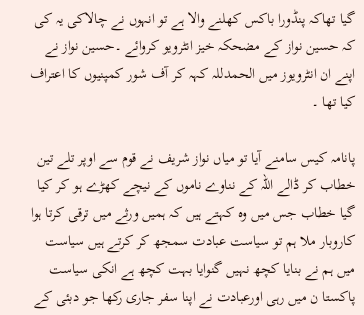گیا تھاکہ پنڈورا باکس کھلنے والا ہے تو انہوں نے چالاکی یہ کی کہ حسین نواز کے مضحکہ خیز انٹرویو کروائے ۔حسین نواز نے اپنے ان انٹرویوز میں الحمدللہ کہہ کر آف شور کمپنیوں کا اعتراف کیا تھا ۔

پانامہ کیس سامنے آیا تو میاں نواز شریف نے قوم سے اوپر تلے تین خطاب کر ڈالے اللہ کے نناوے ناموں کے نیچے کھڑے ہو کر کیا گیا خطاب جس میں وہ کہتے ہیں کہ ہمیں ورثے میں ترقی کرتا ہوا کاروبار ملا ہم تو سیاست عبادت سمجھ کر کرتے ہیں سیاست میں ہم نے بنایا کچھ نہیں گنوایا بہت کچھ ہے انکی سیاست پاکستا ن میں رہی اورعبادت نے اپنا سفر جاری رکھا جو دبئی کے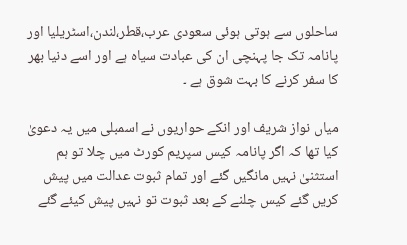ساحلوں سے ہوتی ہوئی سعودی عرب،قطر،لندن،اسٹریلیا اور پانامہ تک جا پہنچی ان کی عبادت سیاہ ہے اور اسے دنیا بھر کا سفر کرنے کا بہت شوق ہے ۔

میاں نواز شریف اور انکے حواریوں نے اسمبلی میں یہ دعویٰ کیا تھا کہ اگر پانامہ کیس سپریم کورٹ میں چلا تو ہم استثنیٰ نہیں مانگیں گئے اور تمام ثبوت عدالت میں پیش کریں گئے کیس چلنے کے بعد ثبوت تو نہیں پیش کیئے گئے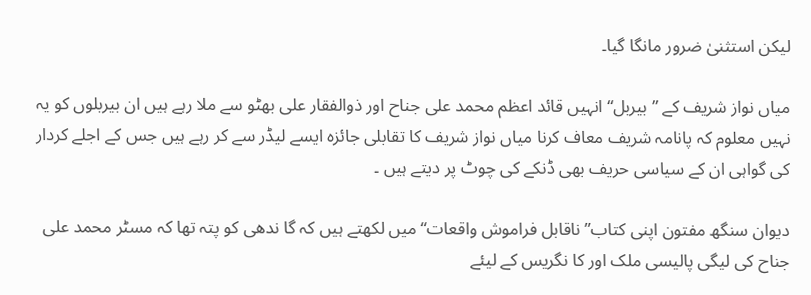لیکن استثنیٰ ضرور مانگا گیا۔

میاں نواز شریف کے ”بیربل“ انہیں قائد اعظم محمد علی جناح اور ذوالفقار علی بھٹو سے ملا رہے ہیں ان بیربلوں کو یہ نہیں معلوم کہ پانامہ شریف معاف کرنا میاں نواز شریف کا تقابلی جائزہ ایسے لیڈر سے کر رہے ہیں جس کے اجلے کردار کی گواہی ان کے سیاسی حریف بھی ڈنکے کی چوٹ پر دیتے ہیں ۔

دیوان سنگھ مفتون اپنی کتاب” ناقابل فراموش واقعات“ میں لکھتے ہیں کہ گا ندھی کو پتہ تھا کہ مسٹر محمد علی جناح کی لیگی پالیسی ملک اور کا نگریس کے لیئے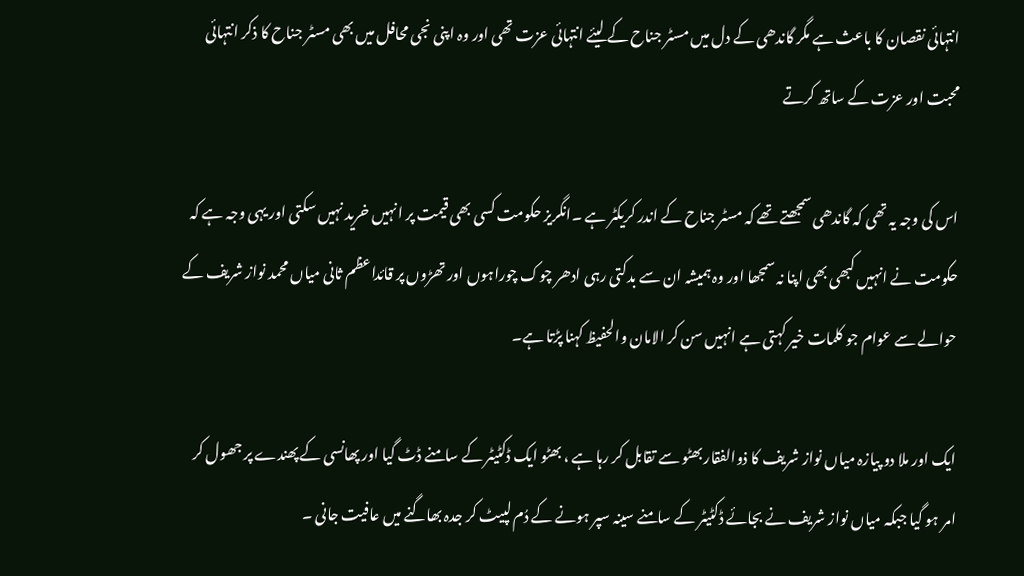انتہائی نقصان کا باعث ہے مگر گاندھی کے دل میں مسٹر جناح کے لیئے انتہائی عزت تھی اور وہ اپنی نجی محافل میں بھی مسٹر جناح کا ذکر انتہائی محبت اور عزت کے ساتھ کرتے

اس کی وجہ یہ تھی کہ گاندھی سمجھتے تھے کہ مسٹر جناح کے اندر کریکٹر ہے ۔انگریز حکومت کسی بھی قیمت پر انہیں خرید نہیں سکتی اور یہی وجہ ہے کہ حکومت نے انہیں کبھی بھی اپنا نہ سمجھا اور وہ ہمیشہ ان سے بدکتی رہی ادھر چوک چوراہوں اور تھڑوں پر قائداعظم ثانی میاں محمد نواز شریف کے حوالے سے عوام جو کلمات خیر کہتی ہے انہیں سن کر الامان والحفیظ کہنا پڑتا ہے۔

ایک اور ملا دو پیازہ میاں نواز شریف کا ذوالفقار بھٹو سے تقابل کر رہا ہے ، بھٹو ایک ڈکٹیٹر کے سامنے ڈٹ گیا اور پھانسی کے پھندے پر جھول کر امر ہو گیا جبکہ میاں نواز شریف نے بجائے ڈکٹیٹر کے سامنے سینہ سپر ہونے کے دُم لپیٹ کر جدہ بھاگنے میں عافیت جانی ۔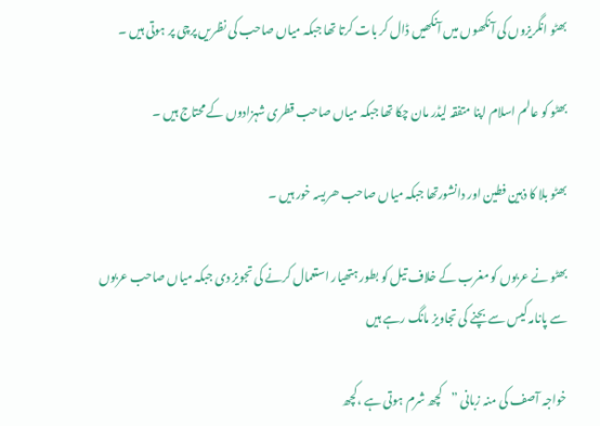بھٹو انگریزوں کی آنکھوں میں آنکھیں ڈال کر بات کرتا تھا جبکہ میاں صاحب کی نظریں پرچی پر ہوتی ہیں ۔

بھٹو کو عالم اسلام اپنا متفقہ لیڈر مان چکا تھا جبکہ میاں صاحب قطری شہزادوں کے محتاج ہیں ۔

بھٹو بلا کا ذہین فطین اور دانشورتھا جبکہ میاں صاحب ھریسہ خور ہیں ۔

بھٹو نے عربوں کو مغرب کے خلاف تیل کو بطور ہتھیار استعمال کرنے کی تجویز دی جبکہ میاں صاحب عربوں سے پانامہ کیس سے بچنے کی تجاویز مانگ رہے ہیں

خواجہ آصف کی منہ زبانی ”کچھ شرم ہوتی ہے ،کچھ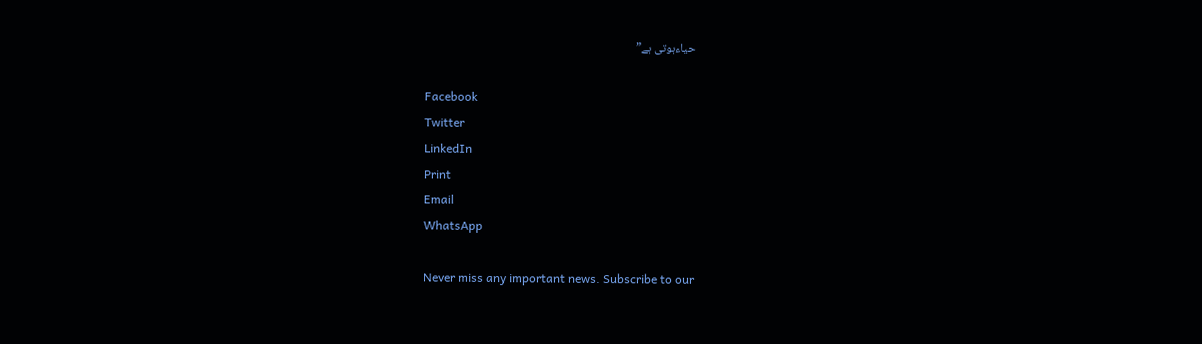حیاءہوتی ہے”

Facebook
Twitter
LinkedIn
Print
Email
WhatsApp

Never miss any important news. Subscribe to our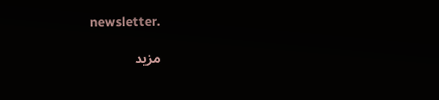newsletter.

مزید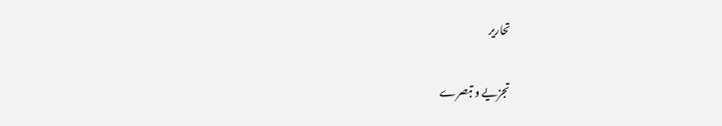تحاریر

تجزیے و تبصرے